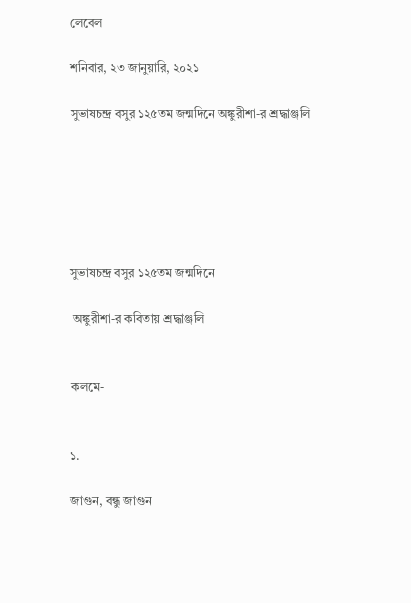লেবেল

শনিবার, ২৩ জানুয়ারি, ২০২১

সুভাষচন্দ্র বসুর ১২৫তম জন্মদিনে অঙ্কুরীশা-র শ্রদ্ধাঞ্জলি






সুভাষচন্দ্র বসুর ১২৫তম জন্মদিনে

 অঙ্কুরীশা-র কবিতায় শ্রদ্ধাঞ্জলি


কলমে-


১.

জাগুন, বন্ধু জাগুন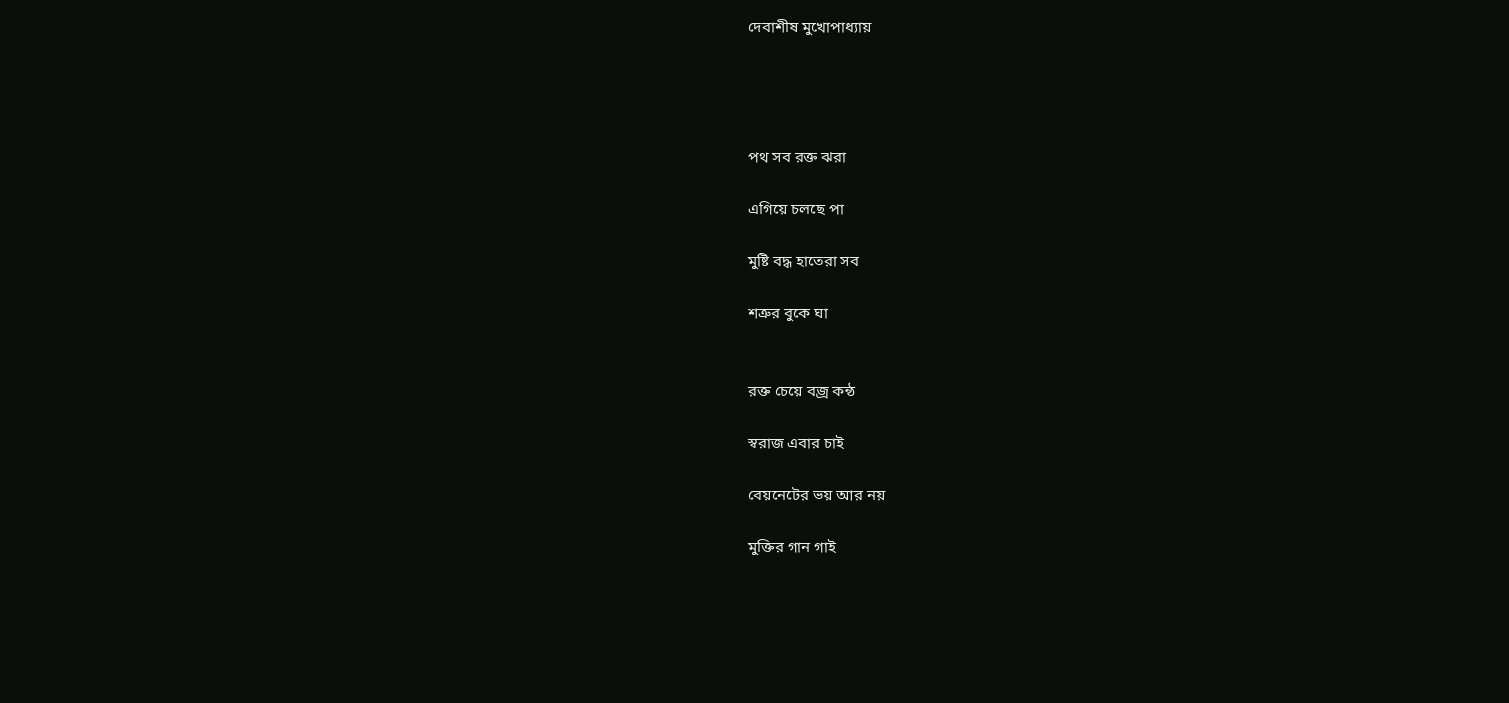দেবাশীষ মুখোপাধ্যায়




পথ সব রক্ত ঝরা

এগিয়ে চলছে পা

মুষ্টি বদ্ধ হাতেরা সব

শত্রুর বুকে ঘা


রক্ত চেয়ে বজ্র কন্ঠ

স্বরাজ এবার চাই

বেয়নেটের ভয় আর নয়

মুক্তির গান গাই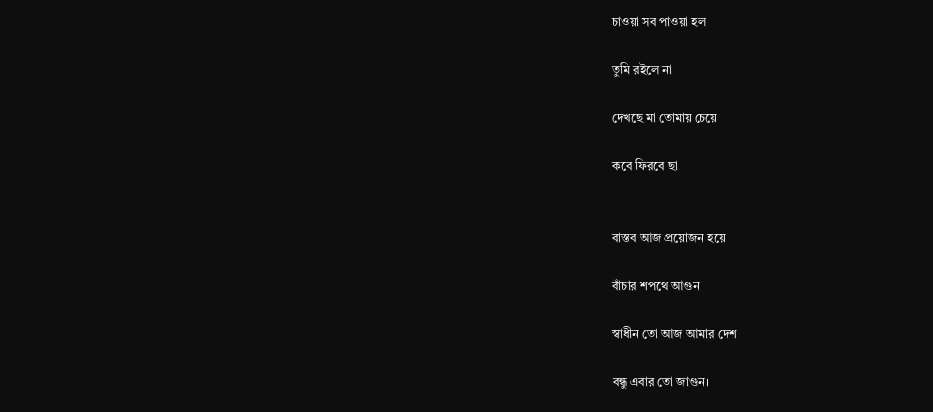চাওয়া সব পাওয়া হল

তুমি রইলে না

দেখছে মা তোমায় চেয়ে

কবে ফিরবে ছা


বাস্তব আজ প্রয়োজন হয়ে

বাঁচার শপথে আগুন

স্বাধীন তো আজ আমার দেশ

বন্ধু এবার তো জাগুন।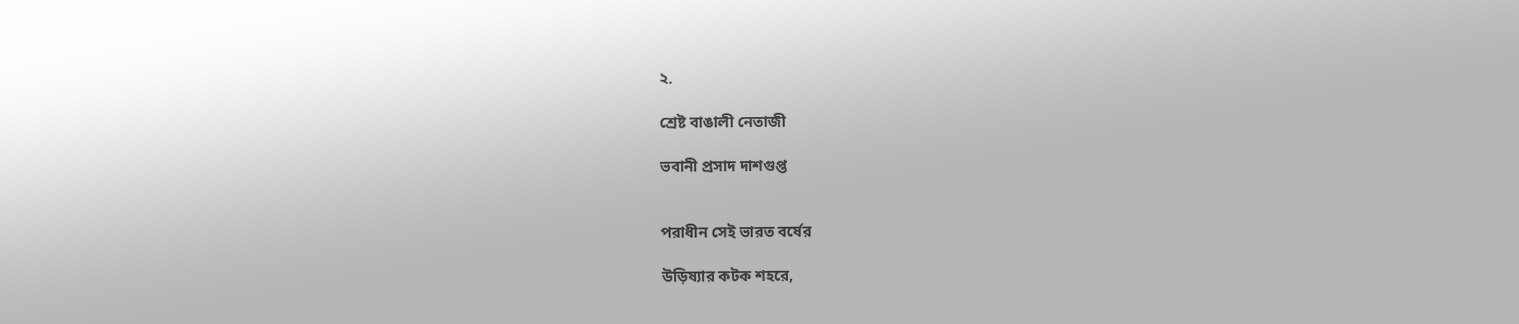২.

শ্রেষ্ট বাঙালী নেতাজী

ভবানী প্রসাদ দাশগুপ্ত


পরাধীন সেই ভারত বর্ষের

উড়িষ্যার কটক শহরে,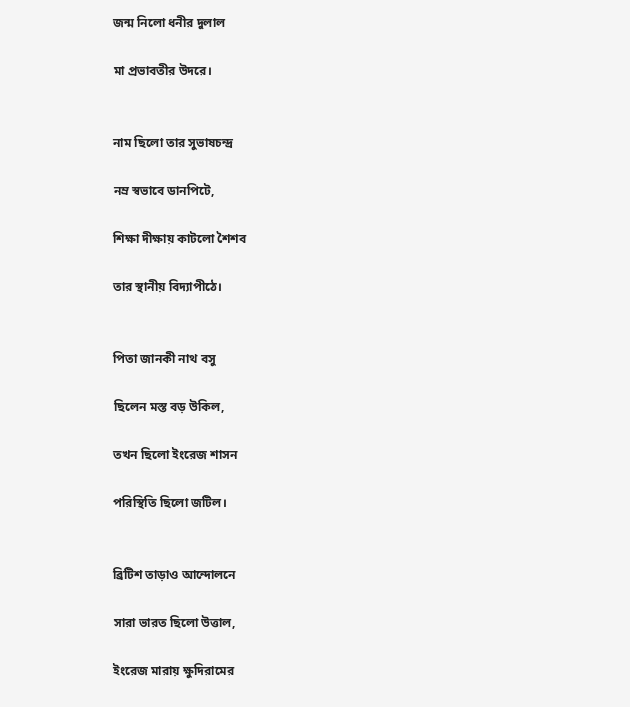জন্ম নিলো ধনীর দুলাল

মা প্রভাবতীর উদরে।


নাম ছিলো তার সুভাষচন্দ্র

নম্র স্বভাবে ডানপিটে,

শিক্ষা দীক্ষায় কাটলো শৈশব

তার স্থানীয় বিদ্যাপীঠে।


পিতা জানকী নাথ বসু

ছিলেন মস্ত বড় উকিল,

তখন ছিলো ইংরেজ শাসন

পরিস্থিতি ছিলো জটিল।


ব্রিটিশ তাড়াও আন্দোলনে

সারা ভারত ছিলো উত্তাল,

ইংরেজ মারায় ক্ষুদিরামের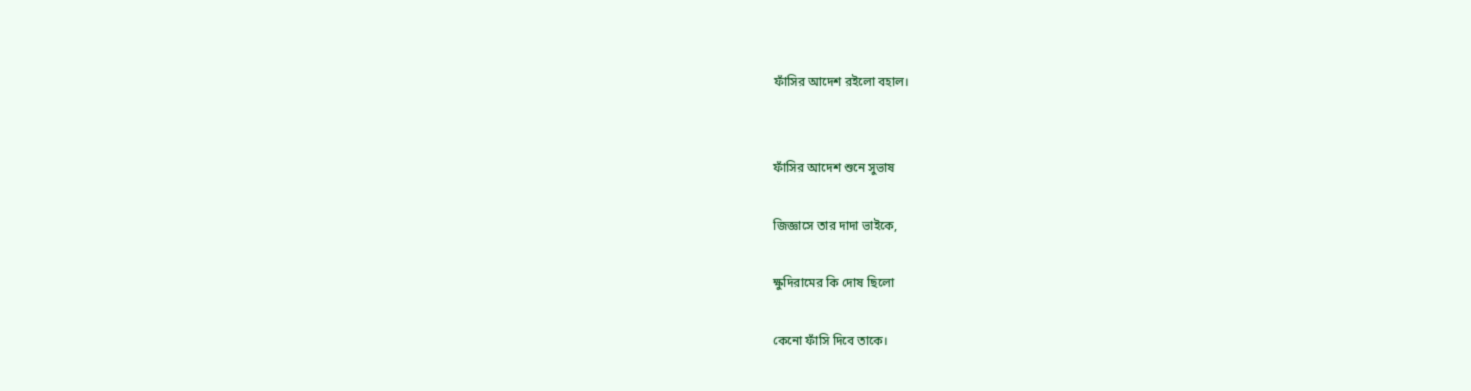ফাঁসির আদেশ রইলো বহাল।


ফাঁসির আদেশ শুনে সুভাষ

জিজ্ঞাসে তার দাদা ভাইকে,

ক্ষুদিরামের কি দোষ ছিলো

কেনো ফাঁসি দিবে তাকে।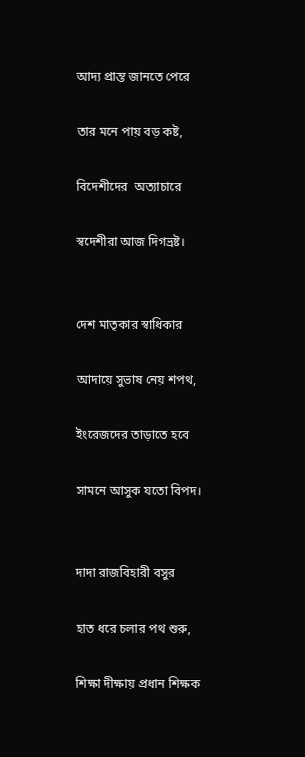আদ্য প্রান্ত জানতে পেরে

তার মনে পায় বড় কষ্ট,

বিদেশীদের  অত্যাচারে

স্বদেশীরা আজ দিগভ্রষ্ট।


দেশ মাতৃকার স্বাধিকার

আদায়ে সুভাষ নেয় শপথ,

ইংরেজদের তাড়াতে হবে

সামনে আসুক যতো বিপদ।


দাদা রাজবিহারী বসুর

হাত ধরে চলার পথ শুরু,

শিক্ষা দীক্ষায় প্রধান শিক্ষক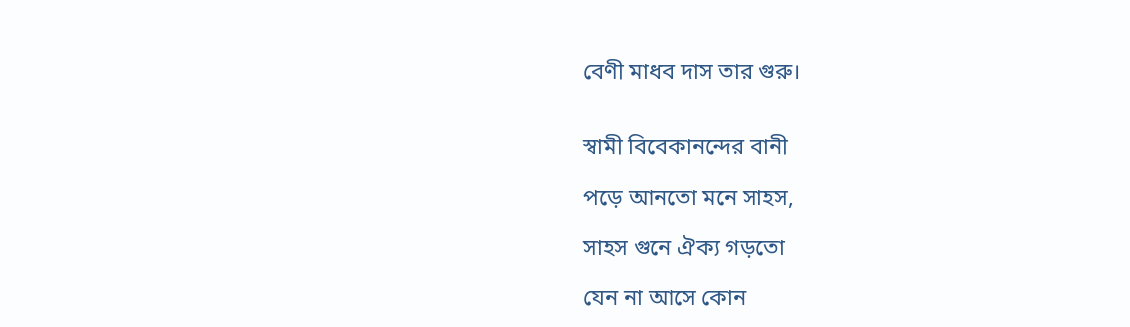বেণী মাধব দাস তার গুরু।


স্বামী বিবেকানন্দের বানী

পড়ে আনতো মনে সাহস,

সাহস গুনে ঐক্য গড়তো

যেন না আসে কোন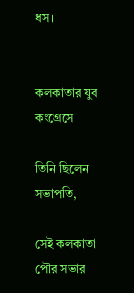ধস।


কলকাতার যুব কংগ্রেসে

তিনি ছিলেন সভাপতি,

সেই কলকাতা পৌর সভার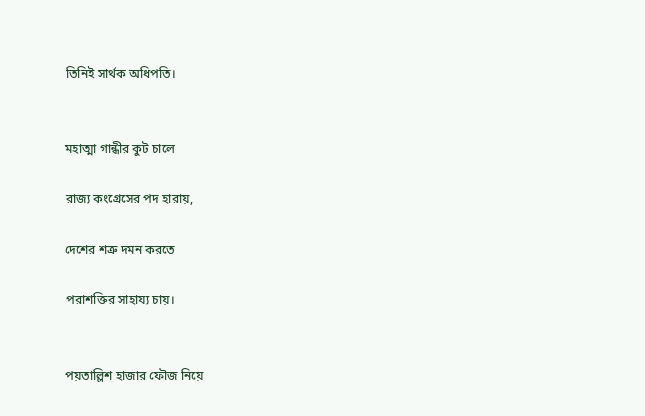তিনিই সার্থক অধিপতি।


মহাত্মা গান্ধীর কুট চালে

রাজ্য কংগ্রেসের পদ হারায়,

দেশের শত্রু দমন করতে

পরাশক্তির সাহায্য চায়।


পয়তাল্লিশ হাজার ফৌজ নিয়ে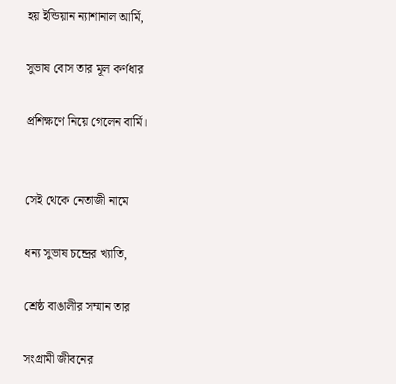হয় ইন্ডিয়ান ন্যাশানাল আর্মি,

সুভাষ বোস তার মূল কর্ণধার

প্রশিক্ষণে নিয়ে গেলেন বার্মি।


সেই থেকে নেতাজী নামে

ধন্য সুভাষ চন্দ্রের খ্যাতি,

শ্রেষ্ঠ বাঙালীর সম্মান তার

সংগ্রামী জীবনের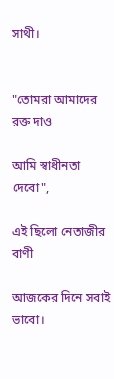সাথী।


"তোমরা আমাদের রক্ত দাও

আমি স্বাধীনতা দেবো",

এই ছিলো নেতাজীর বাণী

আজকের দিনে সবাই ভাবো।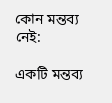কোন মন্তব্য নেই:

একটি মন্তব্য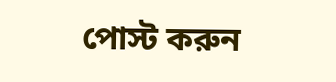পোস্ট করুন